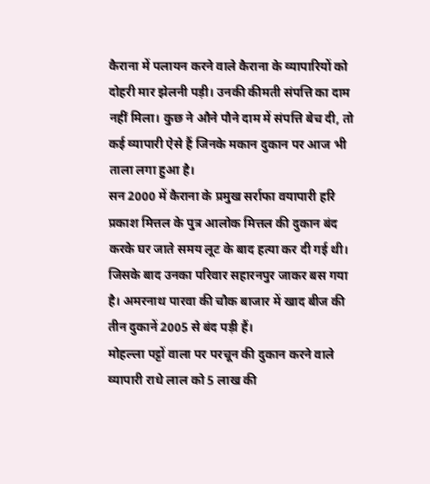कैराना में पलायन करने वाले कैराना के व्यापारियों को दोहरी मार झेलनी पड़ी। उनकी कीमती संपत्ति का दाम नहीं मिला। कुछ ने औने पौने दाम में संपत्ति बेच दी, तो कई व्यापारी ऐसे हैं जिनके मकान दुकान पर आज भी ताला लगा हुआ है।
सन 2000 में कैराना के प्रमुख सर्राफा वयापारी हरि प्रकाश मित्तल के पुत्र आलोक मित्तल की दुकान बंद करके घर जाते समय लूट के बाद हत्या कर दी गई थी। जिसके बाद उनका परिवार सहारनपुर जाकर बस गया है। अमरनाथ पारवा की चौक बाजार में खाद बीज की तीन दुकानें 2005 से बंद पड़ी हैं।
मोहल्ला पट्टों वाला पर परचून की दुकान करने वाले व्यापारी राधे लाल को 5 लाख की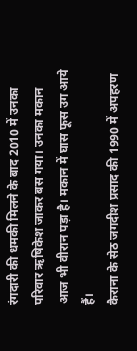रंगदारी की धमकी मिलने के बाद 2010 में उनका परिवार ऋषिकेश जाकर बस गया। उनका मकान आज भी वीरान पड़ा है। मकान में घास फूस उग आये हैं।
कैराना के सेठ जगदीश प्रसाद की 1990 में अपहरण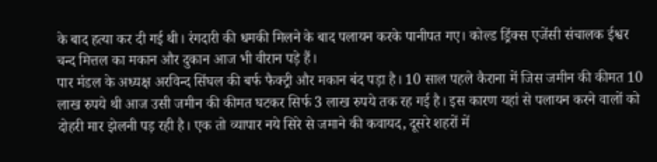के बाद हत्या कर दी गई थी। रंगदारी की धमकी मिलने के बाद पलायन करके पानीपत गए। कोल्ड ड्रिंक्स एजेंसी संचालक ईश्वर चन्द मित्तल का मकान और दुकान आज भी वीरान पड़े हैं।
पार मंडल के अध्यक्ष अरविन्द सिंघल की बर्फ फैक्ट्री और मकान बंद पड़ा है। 10 साल पहले कैराना में जिस जमीन की कीमत 10 लाख रुपये थी आज उसी जमीन की कीमत घटकर सिर्फ 3 लाख रुपये तक रह गई है। इस कारण यहां से पलायन करने वालों को दोहरी मार झेलनी पड़ रही है। एक तो व्यापार नये सिरे से जमाने की कवायद, दूसरे शहरों में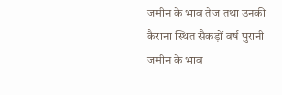जमीन के भाव तेज तथा उनकी कैराना स्थित सैकड़ों वर्ष पुरानी जमीन के भाव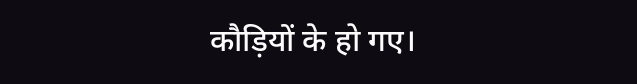कौड़ियों के हो गए।